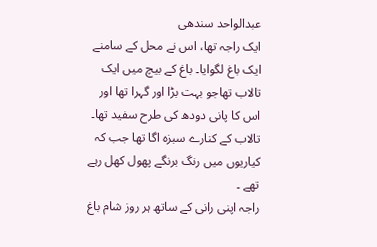عبدالواحد سندھی
ایک راجہ تھا، اس نے محل کے سامنے ایک باغ لگوایا۔ باغ کے بیچ میں ایک تالاب تھاجو بہت بڑا اور گہرا تھا اور اس کا پانی دودھ کی طرح سفید تھا۔ تالاب کے کنارے سبزہ اگا تھا جب کہ کیاریوں میں رنگ برنگے پھول کھل رہے تھے ۔
راجہ اپنی رانی کے ساتھ ہر روز شام باغ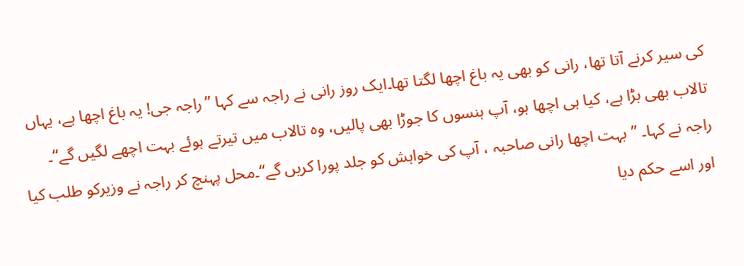کی سیر کرنے آتا تھا، رانی کو بھی یہ باغ اچھا لگتا تھا۔ایک روز رانی نے راجہ سے کہا ’’راجہ جی! یہ باغ اچھا ہے، یہاں تالاب بھی بڑا ہے، کیا ہی اچھا ہو، آپ ہنسوں کا جوڑا بھی پالیں، وہ تالاب میں تیرتے ہوئے بہت اچھے لگیں گے‘‘۔
راجہ نے کہا۔ ’’بہت اچھا رانی صاحبہ ، آپ کی خواہش کو جلد پورا کریں گے‘‘۔محل پہنچ کر راجہ نے وزیرکو طلب کیا اور اسے حکم دیا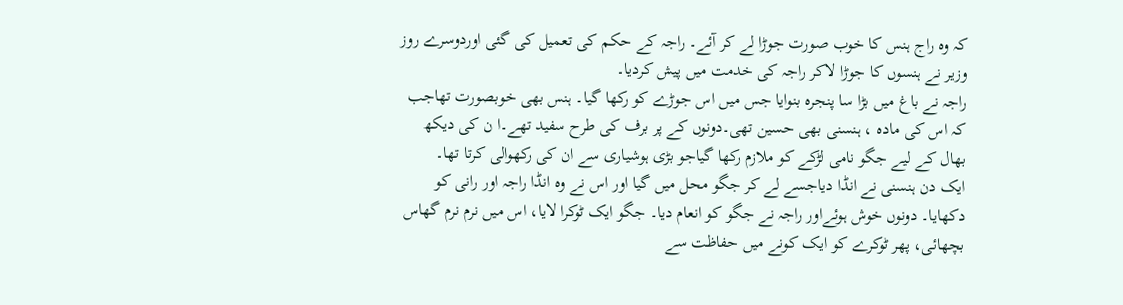کہ وہ راج ہنس کا خوب صورت جوڑا لے کر آئے۔ راجہ کے حکم کی تعمیل کی گئی اوردوسرے روز وزیر نے ہنسوں کا جوڑا لاکر راجہ کی خدمت میں پیش کردیا۔
راجہ نے باغ میں بڑا سا پنجرہ بنوایا جس میں اس جوڑے کو رکھا گیا۔ ہنس بھی خوبصورت تھاجب کہ اس کی مادہ ، ہنسنی بھی حسین تھی۔دونوں کے پر برف کی طرح سفید تھے۔ا ن کی دیکھ بھال کے لیے جگو نامی لڑکے کو ملازم رکھا گیاجو بڑی ہوشیاری سے ان کی رکھوالی کرتا تھا۔
ایک دن ہنسنی نے انڈا دیاجسے لے کر جگو محل میں گیا اور اس نے وہ انڈا راجہ اور رانی کو دکھایا۔ دونوں خوش ہوئےاور راجہ نے جگو کو انعام دیا۔ جگو ایک ٹوکرا لایا، اس میں نرم نرم گھاس بچھائی، پھر ٹوکرے کو ایک کونے میں حفاظت سے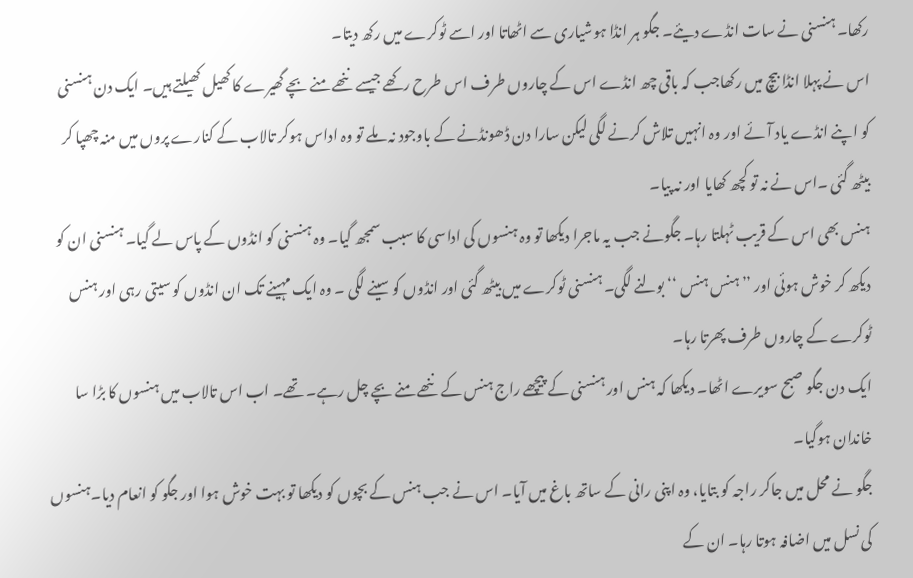رکھا۔ ہنسنی نے سات انڈے دیئے۔ جگو ہر انڈا ہوشیاری سے اٹھاتا اور اسے ٹوکرے میں رکھ دیتا۔
اس نے پہلا انڈا بیچ میں رکھاجب کہ باقی چھ انڈے اس کے چاروں طرف اس طرح رکھے جیسے ننھے منے بچے گھیرے کا کھیل کھیلتے ہیں۔ ایک دن ہنسنی کو اپنے انڈے یاد آئے اور وہ انہیں تلاش کرنے لگی لیکن سارا دن ڈھونڈنے کے باوجود نہ ملے تو وہ اداس ہوکر تالاب کے کنارے پروں میں منہ چھپا کر بیٹھ گئی ۔اس نے نہ تو کچھ کھایا اور نہ پیا۔
ہنس بھی اس کے قریب ٹہلتا رہا۔ جگونے جب یہ ماجرا دیکھا تو وہ ہنسوں کی اداسی کا سبب سمجھ گیا۔ وہ ہنسنی کو انڈوں کے پاس لے گیا۔ ہنسنی ان کو دیکھ کر خوش ہوئی اور ’’ہنس ہنس ‘‘ بولنے لگی۔ ہنسنی ٹوکرے میں بیٹھ گئی اور انڈوں کو سینے لگی ۔ وہ ایک مہینے تک ان انڈوں کو سیتی رہی اور ہنس ٹوکرے کے چاروں طرف پھرتا رہا۔
ایک دن جگو صبح سویرے اٹھا۔ دیکھا کہ ہنس اور ہنسنی کے پیچھے راج ہنس کے ننھے منے بچے چل رہے۔ تھے۔ اب اس تالاب میں ہنسوں کا بڑا سا خاندان ہوگیا۔
جگو نے محل میں جاکر راجہ کو بتایا، وہ اپنی رانی کے ساتھ باغ میں آیا۔ اس نے جب ہنس کے بچوں کو دیکھا تو بہت خوش ہوا اور جگو کو انعام دیا۔ہنسوں کی نسل میں اضافہ ہوتا رہا۔ ان کے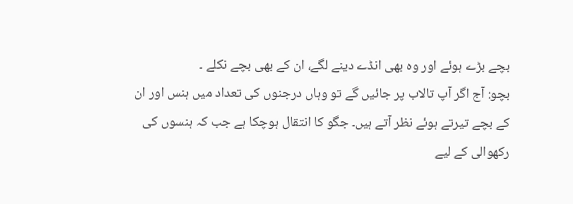بچے بڑے ہوئے اور وہ بھی انڈے دینے لگے، ان کے بھی بچے نکلے ۔
بچو: آج اگر آپ تالاب پر جائیں گے تو وہاں درجنوں کی تعداد میں ہنس اور ان کے بچے تیرتے ہوئے نظر آتے ہیں۔ جگو کا انتقال ہوچکا ہے جب کہ ہنسوں کی رکھوالی کے لیے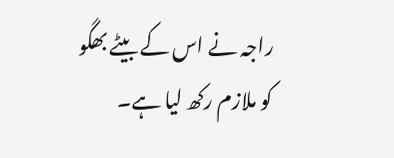راجہ نے اس کے بیٹے بھگو کو ملازم رکھ لیا ہے۔